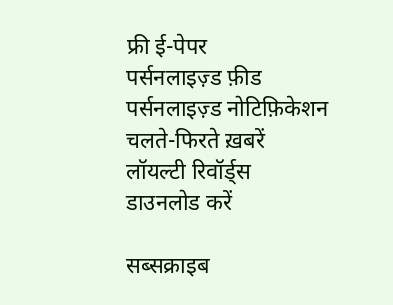फ्री ई-पेपर
पर्सनलाइज़्ड फ़ीड
पर्सनलाइज़्ड नोटिफ़िकेशन
चलते-फिरते ख़बरें
लॉयल्टी रिवॉर्ड्स
डाउनलोड करें

सब्सक्राइब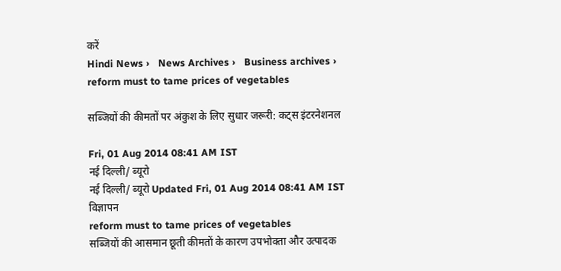करें
Hindi News ›   News Archives ›   Business archives ›   reform must to tame prices of vegetables

सब्जियों की कीमतों पर अंकुश के लिए सुधार जरूरी: कट्स इंटरनेशनल

Fri, 01 Aug 2014 08:41 AM IST
नई दिल्ली/ ब्यूरो
नई दिल्ली/ ब्यूरो Updated Fri, 01 Aug 2014 08:41 AM IST
विज्ञापन
reform must to tame prices of vegetables
सब्जियों की आसमान छूती कीमतों के कारण उपभोक्ता और उत्पादक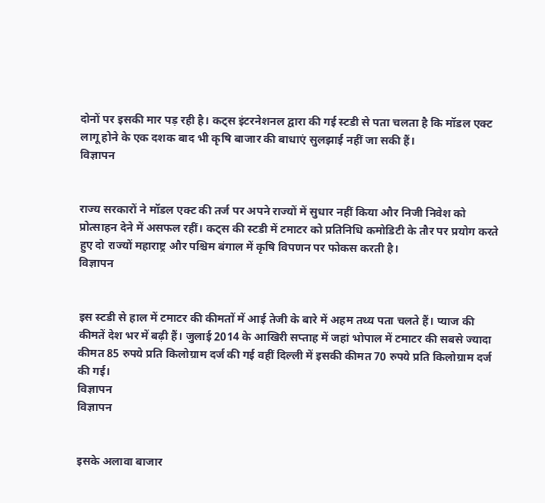दोनों पर इसकी मार पड़ रही है। कट्स इंटरनेशनल द्वारा की गई स्टडी से पता चलता है कि मॉडल एक्ट लागू होने के एक दशक बाद भी कृषि बाजार की बाधाएं सुलझाई नहीं जा सकी हैं।
विज्ञापन


राज्य सरकारों ने मॉडल एक्ट की तर्ज पर अपने राज्यों में सुधार नहीं किया और निजी निवेश को प्रोत्साहन देने में असफल रहीं। कट्स की स्टडी में टमाटर को प्रतिनिधि कमोडिटी के तौर पर प्रयोग करते हुए दो राज्यों महाराष्ट्र और पश्चिम बंगाल में कृषि विपणन पर फोकस करती है।
विज्ञापन


इस स्टडी से हाल में टमाटर की कीमतों में आई तेजी के बारे में अहम तथ्य पता चलते हैं। प्याज की कीमतें देश भर में बढ़ी हैं। जुलाई 2014 के आखिरी सप्ताह में जहां भोपाल में टमाटर की सबसे ज्यादा कीमत 85 रुपये प्रति किलोग्राम दर्ज की गई वहीं दिल्ली में इसकी कीमत 70 रुपये प्रति किलोग्राम दर्ज की गई।
विज्ञापन
विज्ञापन


इसके अलावा बाजार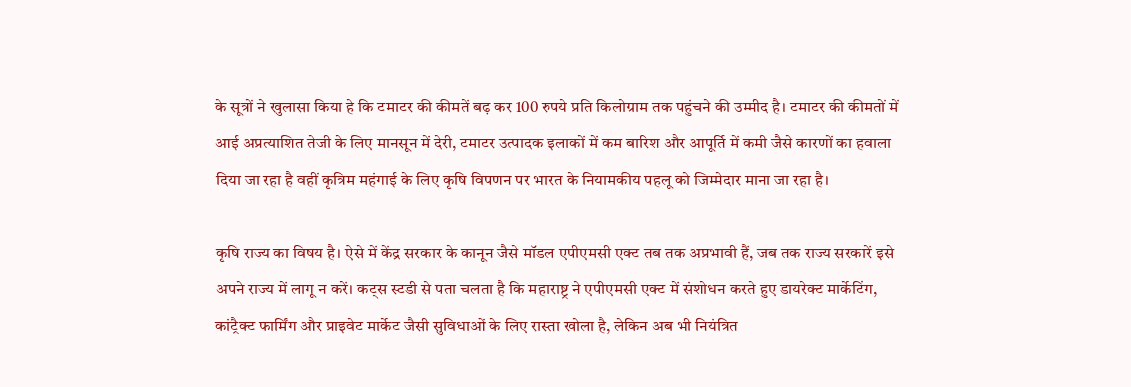के सूत्रों ने खुलासा किया हे कि टमाटर की कीमतें बढ़ कर 100 रुपये प्रति किलोग्राम तक पहुंचने की उम्मीद है। टमाटर की कीमतों में आई अप्रत्याशित तेजी के लिए मानसून में देरी, टमाटर उत्पादक इलाकों में कम बारिश और आपूर्ति में कमी जैसे कारणों का हवाला दिया जा रहा है वहीं कृत्रिम महंगाई के लिए कृषि विपणन पर भारत के नियामकीय पहलू को जिम्मेदार माना जा रहा है।

कृषि राज्य का विषय है। ऐसे में केंद्र सरकार के कानून जैसे मॉडल एपीएमसी एक्ट तब तक अप्रभावी हैं, जब तक राज्य सरकारें इसे अपने राज्य में लागू न करें। कट्स स्टडी से पता चलता है कि महाराष्ट्र ने एपीएमसी एक्ट में संशोधन करते हुए डायरेक्ट मार्केटिंग, कांट्रैक्ट फार्मिंग और प्राइवेट मार्केट जैसी सुविधाओं के लिए रास्ता खोला है, लेकिन अब भी नियंत्रित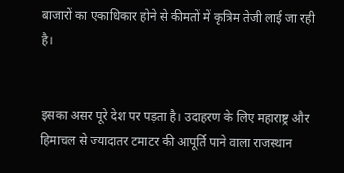बाजारों का एकाधिकार होने से कीमतों में कृत्रिम तेजी लाई जा रही है।


इसका असर पूरे देश पर पड़ता है। उदाहरण के लिए महाराष्ट्र और हिमाचल से ज्यादातर टमाटर की आपूर्ति पाने वाला राजस्थान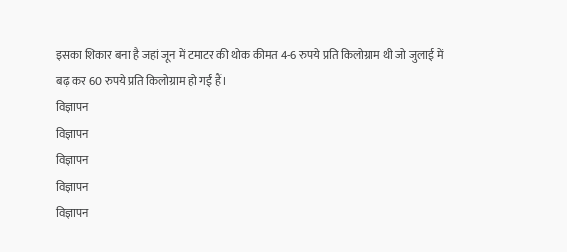इसका शिकार बना है जहां जून में टमाटर की थोक कीमत 4-6 रुपये प्रति किलोग्राम थी जो जुलाई में बढ़ कर 60 रुपये प्रति किलोग्राम हो गईं हैं।
विज्ञापन
विज्ञापन
विज्ञापन
विज्ञापन
विज्ञापन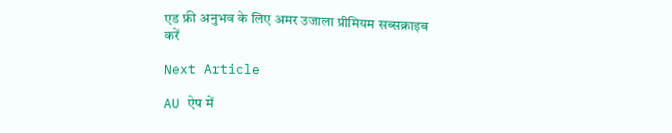एड फ्री अनुभव के लिए अमर उजाला प्रीमियम सब्सक्राइब करें

Next Article

AU ऐप में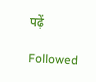पढ़ें

Followed